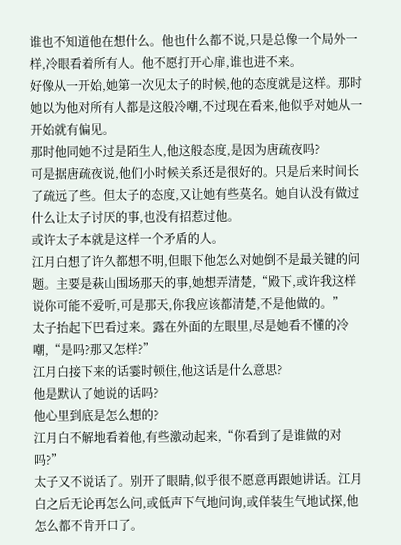谁也不知道他在想什么。他也什么都不说,只是总像一个局外一样,冷眼看着所有人。他不愿打开心扉,谁也进不来。
好像从一开始,她第一次见太子的时候,他的态度就是这样。那时她以为他对所有人都是这般冷嘲,不过现在看来,他似乎对她从一开始就有偏见。
那时他同她不过是陌生人,他这般态度,是因为唐疏夜吗?
可是据唐疏夜说,他们小时候关系还是很好的。只是后来时间长了疏远了些。但太子的态度,又让她有些莫名。她自认没有做过什么让太子讨厌的事,也没有招惹过他。
或许太子本就是这样一个矛盾的人。
江月白想了许久都想不明,但眼下他怎么对她倒不是最关键的问题。主要是萩山围场那天的事,她想弄清楚,“殿下,或许我这样说你可能不爱听,可是那天,你我应该都清楚,不是他做的。”
太子抬起下巴看过来。露在外面的左眼里,尽是她看不懂的冷嘲,“是吗?那又怎样?”
江月白接下来的话霎时顿住,他这话是什么意思?
他是默认了她说的话吗?
他心里到底是怎么想的?
江月白不解地看着他,有些激动起来,“你看到了是谁做的对吗?”
太子又不说话了。别开了眼睛,似乎很不愿意再跟她讲话。江月白之后无论再怎么问,或低声下气地问询,或佯装生气地试探,他怎么都不肯开口了。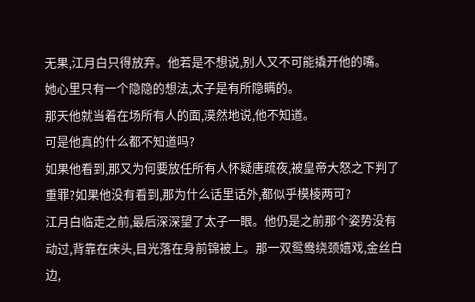无果,江月白只得放弃。他若是不想说,别人又不可能撬开他的嘴。
她心里只有一个隐隐的想法,太子是有所隐瞒的。
那天他就当着在场所有人的面,漠然地说,他不知道。
可是他真的什么都不知道吗?
如果他看到,那又为何要放任所有人怀疑唐疏夜,被皇帝大怒之下判了重罪?如果他没有看到,那为什么话里话外,都似乎模棱两可?
江月白临走之前,最后深深望了太子一眼。他仍是之前那个姿势没有动过,背靠在床头,目光落在身前锦被上。那一双鸳鸯绕颈嬉戏,金丝白边,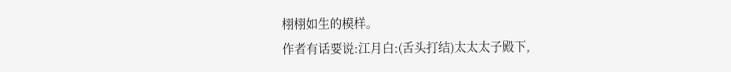栩栩如生的模样。
作者有话要说:江月白:(舌头打结)太太太子殿下,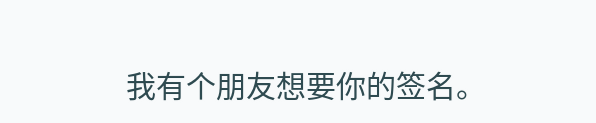我有个朋友想要你的签名。